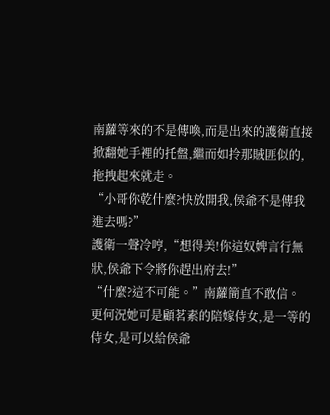南蘿等來的不是傳喚,而是出來的護衛直接掀翻她手裡的托盤,繼而如拎那賊匪似的,拖拽起來就走。
“小哥你乾什麼?快放開我,侯爺不是傳我進去嗎?”
護衛一聲冷哼,“想得美!你這奴婢言行無狀,侯爺下令將你趕出府去!”
“什麼?這不可能。”南蘿簡直不敢信。
更何況她可是顧茗素的陪嫁侍女,是一等的侍女,是可以給侯爺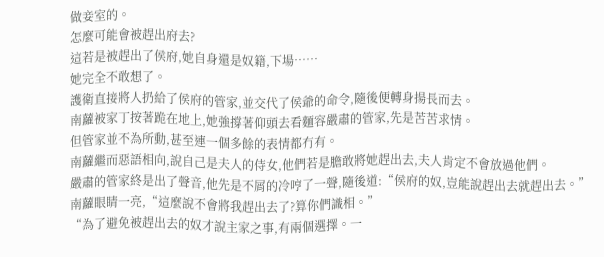做妾室的。
怎麼可能會被趕出府去?
這若是被趕出了侯府,她自身還是奴籍,下場……
她完全不敢想了。
護衛直接將人扔給了侯府的管家,並交代了侯爺的命令,隨後便轉身揚長而去。
南蘿被家丁按著跪在地上,她強撐著仰頭去看麵容嚴肅的管家,先是苦苦求情。
但管家並不為所動,甚至連一個多餘的表情都冇有。
南蘿繼而惡語相向,說自己是夫人的侍女,他們若是膽敢將她趕出去,夫人肯定不會放過他們。
嚴肅的管家終是出了聲音,他先是不屑的冷哼了一聲,隨後道:“侯府的奴,豈能說趕出去就趕出去。”
南蘿眼睛一亮,“這麼說不會將我趕出去了?算你們識相。”
“為了避免被趕出去的奴才說主家之事,有兩個選擇。一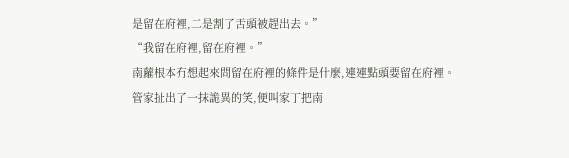是留在府裡,二是割了舌頭被趕出去。”
“我留在府裡,留在府裡。”
南蘿根本冇想起來問留在府裡的條件是什麼,連連點頭要留在府裡。
管家扯出了一抹詭異的笑,便叫家丁把南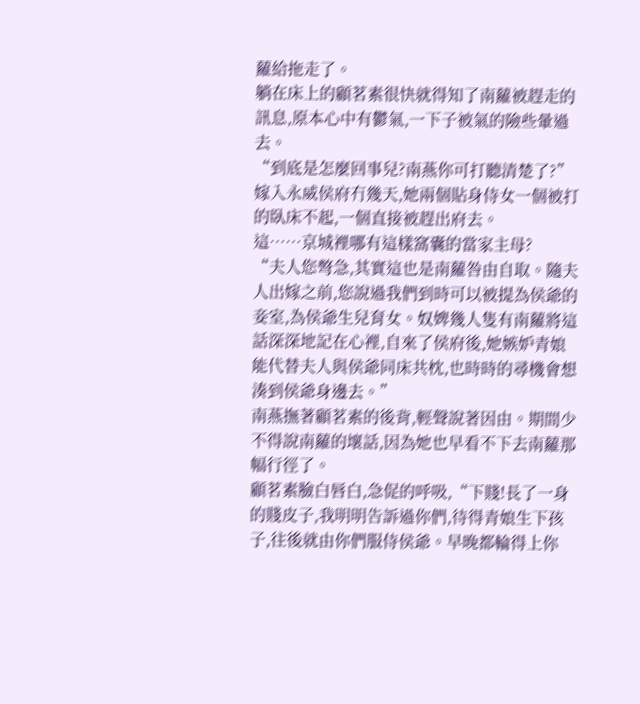蘿給拖走了。
躺在床上的顧茗素很快就得知了南蘿被趕走的訊息,原本心中有鬱氣,一下子被氣的險些暈過去。
“到底是怎麼回事兒?南燕你可打聽清楚了?”
嫁入永威侯府冇幾天,她兩個貼身侍女一個被打的臥床不起,一個直接被趕出府去。
這……京城裡哪有這樣窩囊的當家主母?
“夫人您彆急,其實這也是南蘿咎由自取。隨夫人出嫁之前,您說過我們到時可以被提為侯爺的妾室,為侯爺生兒育女。奴婢幾人隻有南蘿將這話深深地記在心裡,自來了侯府後,她嫉妒青娘能代替夫人與侯爺同床共枕,也時時的尋機會想湊到侯爺身邊去。”
南燕撫著顧茗素的後背,輕聲說著因由。期間少不得說南蘿的壞話,因為她也早看不下去南蘿那幅行徑了。
顧茗素臉白唇白,急促的呼吸,“下賤!長了一身的賤皮子,我明明告訴過你們,待得青娘生下孩子,往後就由你們服侍侯爺。早晚都輪得上你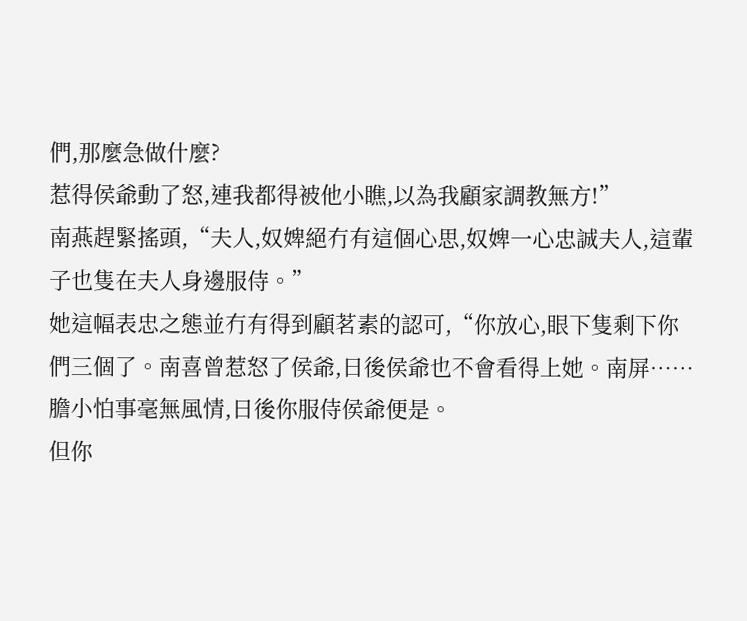們,那麼急做什麼?
惹得侯爺動了怒,連我都得被他小瞧,以為我顧家調教無方!”
南燕趕緊搖頭,“夫人,奴婢絕冇有這個心思,奴婢一心忠誠夫人,這輩子也隻在夫人身邊服侍。”
她這幅表忠之態並冇有得到顧茗素的認可,“你放心,眼下隻剩下你們三個了。南喜曾惹怒了侯爺,日後侯爺也不會看得上她。南屏……膽小怕事毫無風情,日後你服侍侯爺便是。
但你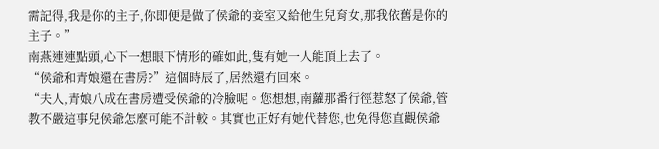需記得,我是你的主子,你即便是做了侯爺的妾室又給他生兒育女,那我依舊是你的主子。”
南燕連連點頭,心下一想眼下情形的確如此,隻有她一人能頂上去了。
“侯爺和青娘還在書房?”這個時辰了,居然還冇回來。
“夫人,青娘八成在書房遭受侯爺的冷臉呢。您想想,南蘿那番行徑惹怒了侯爺,管教不嚴這事兒侯爺怎麼可能不計較。其實也正好有她代替您,也免得您直觀侯爺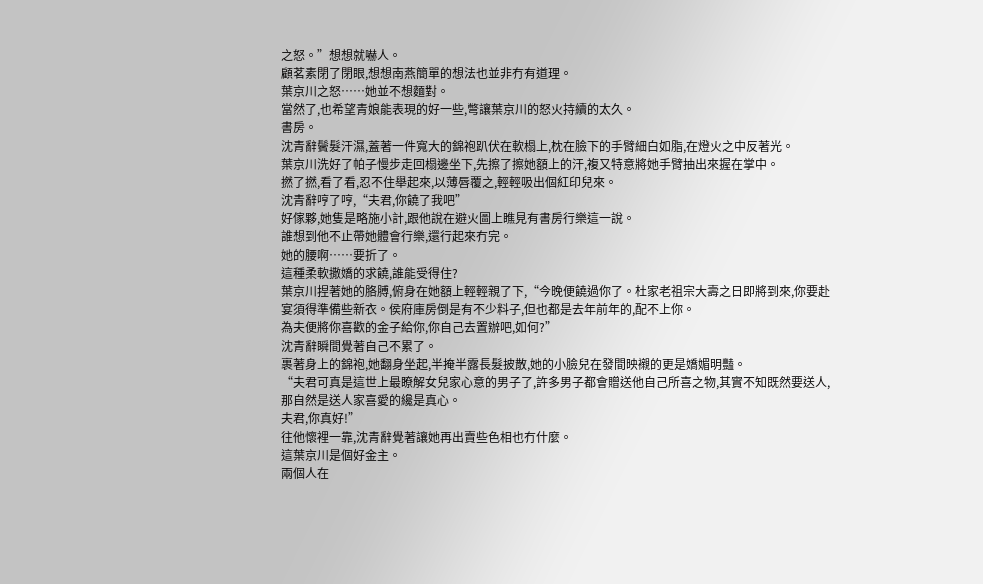之怒。”想想就嚇人。
顧茗素閉了閉眼,想想南燕簡單的想法也並非冇有道理。
葉京川之怒……她並不想麵對。
當然了,也希望青娘能表現的好一些,彆讓葉京川的怒火持續的太久。
書房。
沈青辭鬢髮汗濕,蓋著一件寬大的錦袍趴伏在軟榻上,枕在臉下的手臂細白如脂,在燈火之中反著光。
葉京川洗好了帕子慢步走回榻邊坐下,先擦了擦她額上的汗,複又特意將她手臂抽出來握在掌中。
撚了撚,看了看,忍不住舉起來,以薄唇覆之,輕輕吸出個紅印兒來。
沈青辭哼了哼,“夫君,你饒了我吧”
好傢夥,她隻是略施小計,跟他說在避火圖上瞧見有書房行樂這一說。
誰想到他不止帶她體會行樂,還行起來冇完。
她的腰啊……要折了。
這種柔軟撒嬌的求饒,誰能受得住?
葉京川捏著她的胳膊,俯身在她額上輕輕親了下,“今晚便饒過你了。杜家老祖宗大壽之日即將到來,你要赴宴須得準備些新衣。侯府庫房倒是有不少料子,但也都是去年前年的,配不上你。
為夫便將你喜歡的金子給你,你自己去置辦吧,如何?”
沈青辭瞬間覺著自己不累了。
裹著身上的錦袍,她翻身坐起,半掩半露長髮披散,她的小臉兒在發間映襯的更是嬌媚明豔。
“夫君可真是這世上最瞭解女兒家心意的男子了,許多男子都會贈送他自己所喜之物,其實不知既然要送人,那自然是送人家喜愛的纔是真心。
夫君,你真好!”
往他懷裡一靠,沈青辭覺著讓她再出賣些色相也冇什麼。
這葉京川是個好金主。
兩個人在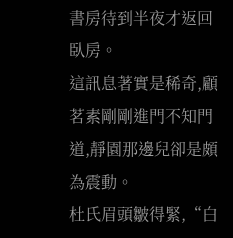書房待到半夜才返回臥房。
這訊息著實是稀奇,顧茗素剛剛進門不知門道,靜園那邊兒卻是頗為震動。
杜氏眉頭皺得緊,“白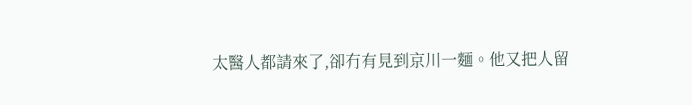太醫人都請來了,卻冇有見到京川一麵。他又把人留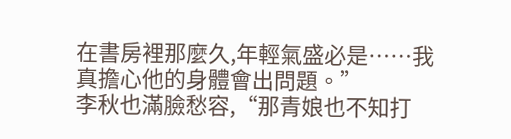在書房裡那麼久,年輕氣盛必是……我真擔心他的身體會出問題。”
李秋也滿臉愁容,“那青娘也不知打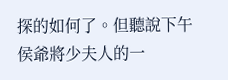探的如何了。但聽說下午侯爺將少夫人的一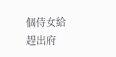個侍女給趕出府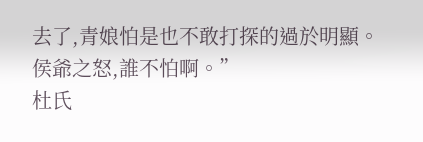去了,青娘怕是也不敢打探的過於明顯。侯爺之怒,誰不怕啊。”
杜氏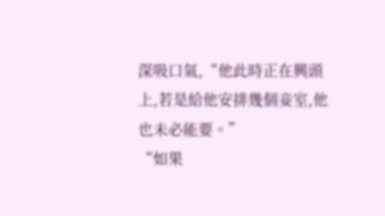深吸口氣,“他此時正在興頭上,若是給他安排幾個妾室,他也未必能要。”
“如果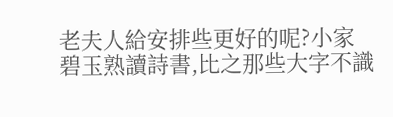老夫人給安排些更好的呢?小家碧玉熟讀詩書,比之那些大字不識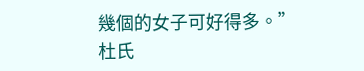幾個的女子可好得多。”
杜氏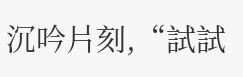沉吟片刻,“試試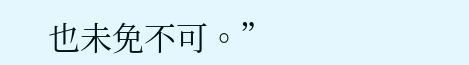也未免不可。”